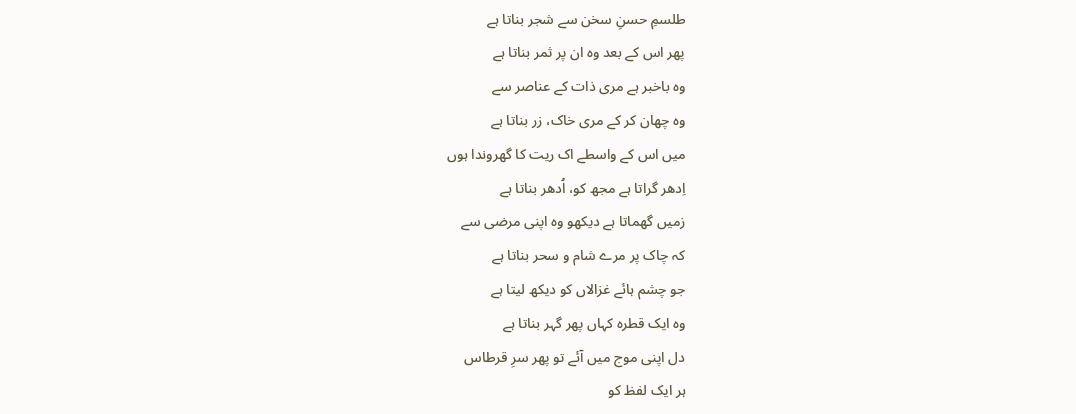طلسمِ حسنِ سخن سے شجر بناتا ہے
پھر اس کے بعد وہ ان پر ثمر بناتا ہے
وہ باخبر ہے مری ذات کے عناصر سے
وہ چھان کر کے مری خاک، زر بناتا ہے
میں اس کے واسطے اک ریت کا گھروندا ہوں
اِدھر گراتا ہے مجھ کو، اُدھر بناتا ہے
زمیں گھماتا ہے دیکھو وہ اپنی مرضی سے
کہ چاک پر مرے شام و سحر بناتا ہے
جو چشم ہائے غزالاں کو دیکھ لیتا ہے
وہ ایک قطرہ کہاں پھر گہر بناتا ہے
دل اپنی موج میں آئے تو پھر سرِ قرطاس
ہر ایک لفظ کو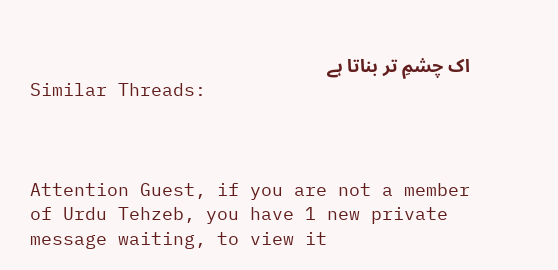اک چشمِ تر بناتا ہے
Similar Threads:



Attention Guest, if you are not a member of Urdu Tehzeb, you have 1 new private message waiting, to view it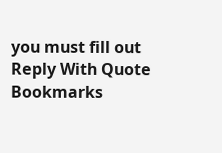you must fill out
Reply With Quote
Bookmarks